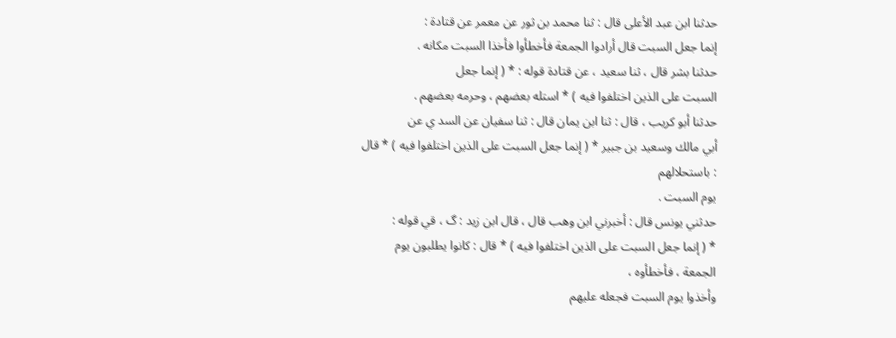حدثنا ابن عبد الأعلى قال : ثنا محمد بن ثور عن معمر عن قتادة :
إنما جعل السبت قال أرادوا الجمعة فأخطأوا فأخذا السبت مكانه .
حدثنا بشر قال ، ثنا سعيد ، عن قتادة قوله : * ( إنما جعل
السبت على الذين اختلفوا فيه ) * استله بعضهم ، وحرمه بعضهم .
حدثنا أبو كريب ، قال : ثنا ابن يمان قال : ثنا سفيان عن السد ي عن
أبي مالك وسعيد بن جبير * ( إنما جعل السبت على الذين اختلفوا فيه ) * قال : باستحلالهم
يوم السبت .
حدثني يونس قال : أخبرني ابن وهب قال ، قال ابن زيد : گ ، قي قوله :
* ( إنما جعل السبت على الذين اختلفوا فيه ) * قال : كانوا يطلبون يوم الجمعة ، فأخطأوه ،
وأخذوا يوم السبت فجعله عليهم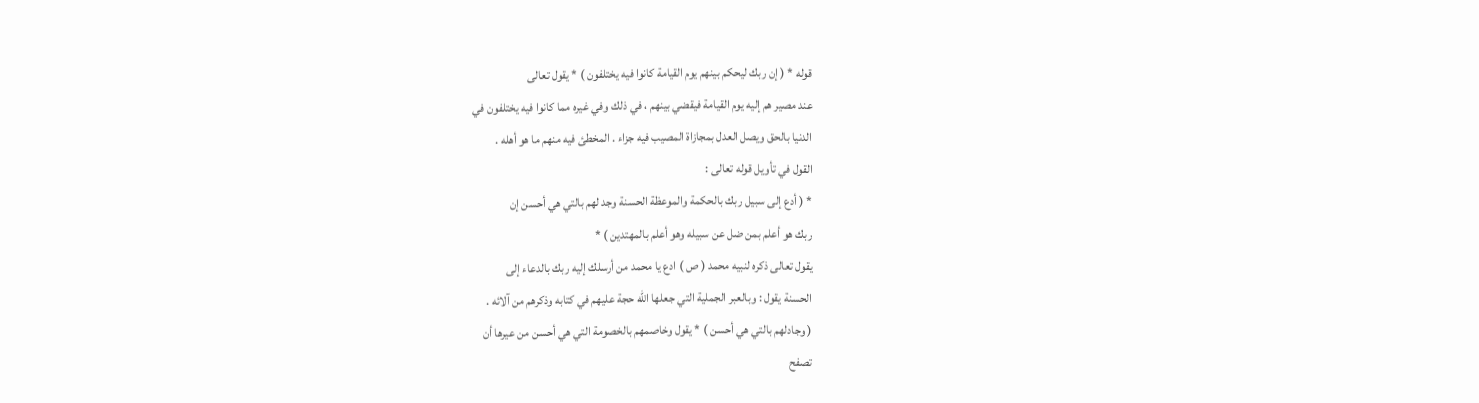قوله * ( إن ربك ليحكم بينهم يوم القيامة كانوا فيه يختلفون ) * يقول تعالى
عند مصير هم إليه يوم القيامة فيقضي بينهم ، في ذلك وفي غيره مما كانوا فيه يختلفون في
الدنيا بالحق ويصل العدل بمجازاة المصيب فيه جزاء . المخطئ فيه منهم ما هو أهله .
القول في تأويل قوله تعالى :
* ( أدع إلى سبيل ربك بالحكمة والموعظة الحسنة وجد لهم بالتي هي أحسن إن
ربك هو أعلم بمن ضل عن سبيله وهو أعلم بالمهتدين ) *
يقول تعالى ذكره لنبيه محمد ( ص ) ادع يا محمد من أرسلك إليه ربك بالدعاء إلى
الحسنة يقول : وبالعبر الجملية التي جعلها الله حجة عليهم في كتابه وذكرهم من آلائه .
( وجادلهم بالتي هي أحسن ) * يقول وخاصمهم بالخصومة التي هي أحسن من عيرها أن
تصفح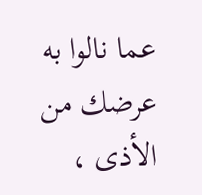عما نالوا به عرضك من الأذى ،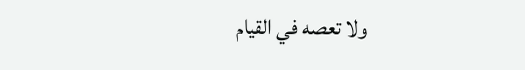ولا تعصه في القيام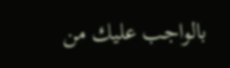بالواجب عليك من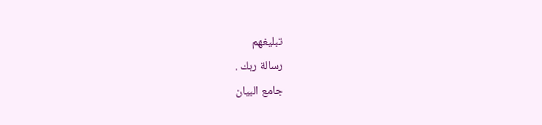تبليغهم
رسالة ربك .
جامع البيان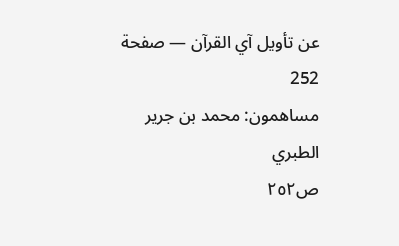عن تأويل آي القرآن — صفحة 252
مساهمون: محمد بن جرير الطبري
ص٢٥٢